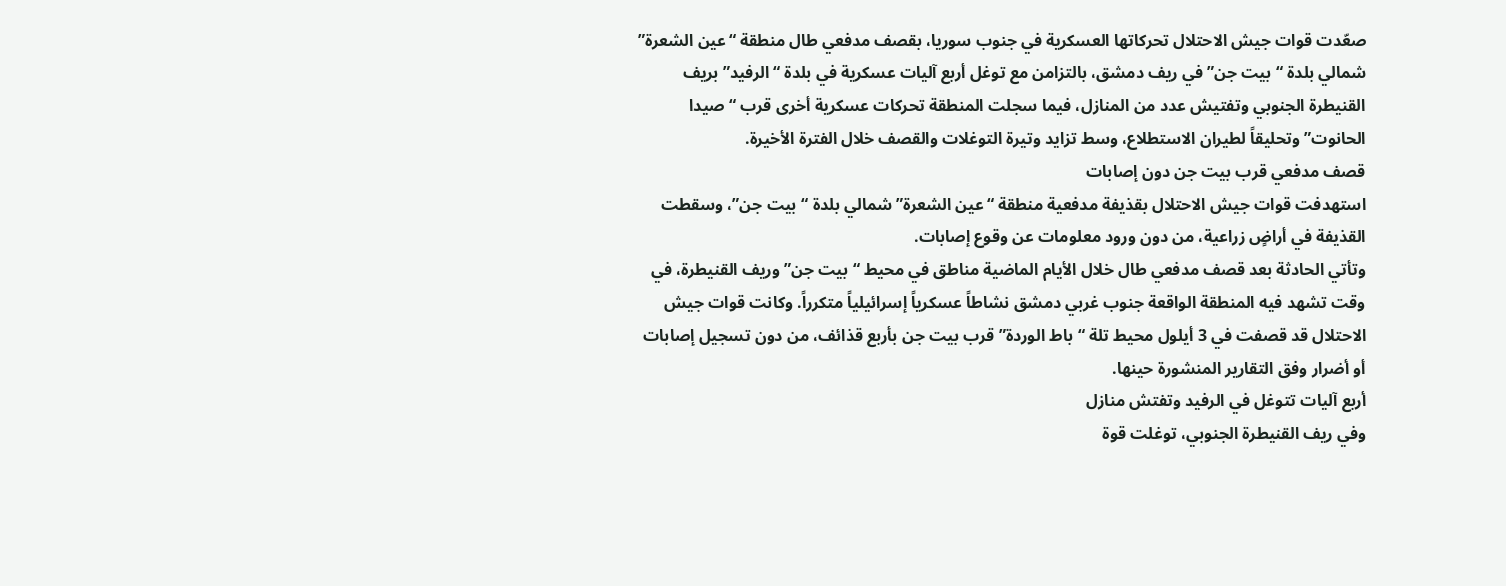صعّدت قوات جيش الاحتلال تحركاتها العسكرية في جنوب سوريا، بقصف مدفعي طال منطقة “عين الشعرة” شمالي بلدة “بيت جن” في ريف دمشق، بالتزامن مع توغل أربع آليات عسكرية في بلدة “الرفيد” بريف القنيطرة الجنوبي وتفتيش عدد من المنازل، فيما سجلت المنطقة تحركات عسكرية أخرى قرب “صيدا الحانوت” وتحليقاً لطيران الاستطلاع، وسط تزايد وتيرة التوغلات والقصف خلال الفترة الأخيرة.
قصف مدفعي قرب بيت جن دون إصابات
استهدفت قوات جيش الاحتلال بقذيفة مدفعية منطقة “عين الشعرة” شمالي بلدة “بيت جن”، وسقطت القذيفة في أراضٍ زراعية، من دون ورود معلومات عن وقوع إصابات.
وتأتي الحادثة بعد قصف مدفعي طال خلال الأيام الماضية مناطق في محيط “بيت جن” وريف القنيطرة، في وقت تشهد فيه المنطقة الواقعة جنوب غربي دمشق نشاطاً عسكرياً إسرائيلياً متكرراً. وكانت قوات جيش الاحتلال قد قصفت في 3 أيلول محيط تلة “باط الوردة” قرب بيت جن بأربع قذائف، من دون تسجيل إصابات أو أضرار وفق التقارير المنشورة حينها.
أربع آليات تتوغل في الرفيد وتفتش منازل
وفي ريف القنيطرة الجنوبي، توغلت قوة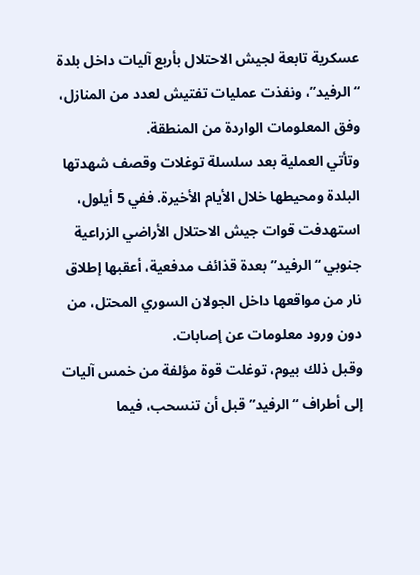عسكرية تابعة لجيش الاحتلال بأربع آليات داخل بلدة “الرفيد”، ونفذت عمليات تفتيش لعدد من المنازل، وفق المعلومات الواردة من المنطقة.
وتأتي العملية بعد سلسلة توغلات وقصف شهدتها البلدة ومحيطها خلال الأيام الأخيرة. ففي 5 أيلول، استهدفت قوات جيش الاحتلال الأراضي الزراعية جنوبي “الرفيد” بعدة قذائف مدفعية، أعقبها إطلاق نار من مواقعها داخل الجولان السوري المحتل، من دون ورود معلومات عن إصابات.
وقبل ذلك بيوم، توغلت قوة مؤلفة من خمس آليات إلى أطراف “الرفيد” قبل أن تنسحب، فيما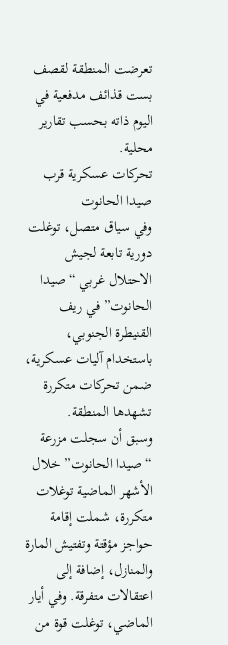تعرضت المنطقة لقصف بست قذائف مدفعية في اليوم ذاته بحسب تقارير محلية.
تحركات عسكرية قرب صيدا الحانوت
وفي سياق متصل، توغلت دورية تابعة لجيش الاحتلال غربي “صيدا الحانوت” في ريف القنيطرة الجنوبي، باستخدام آليات عسكرية، ضمن تحركات متكررة تشهدها المنطقة.
وسبق أن سجلت مزرعة “صيدا الحانوت” خلال الأشهر الماضية توغلات متكررة، شملت إقامة حواجز مؤقتة وتفتيش المارة والمنازل، إضافة إلى اعتقالات متفرقة. وفي أيار الماضي، توغلت قوة من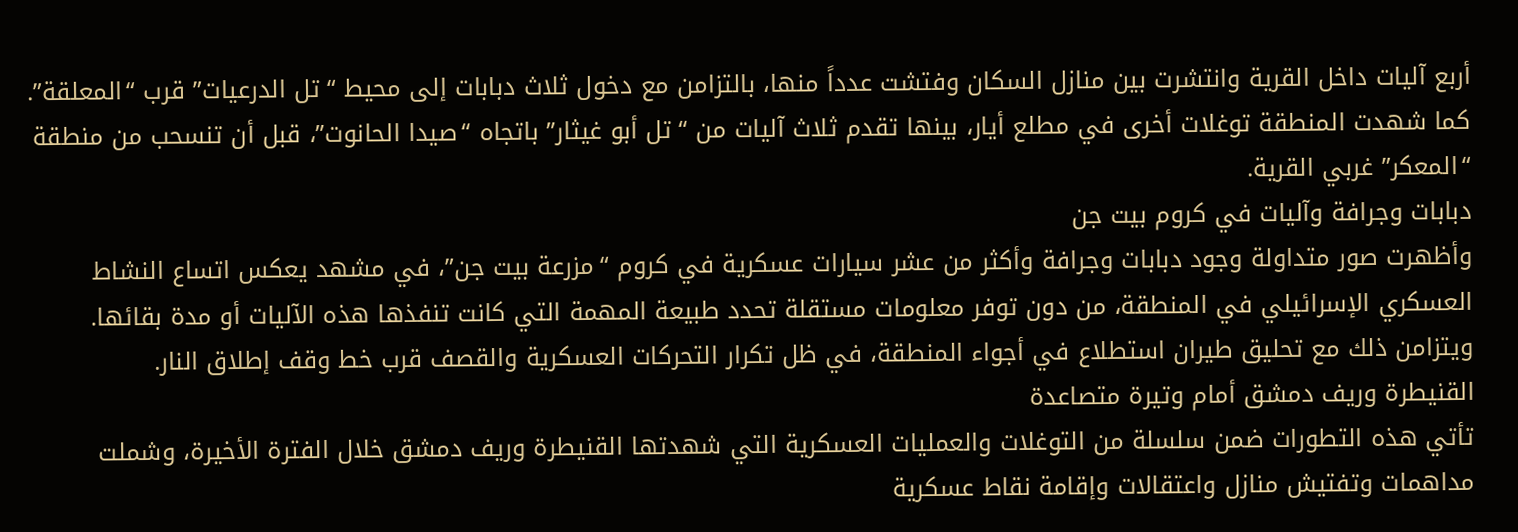أربع آليات داخل القرية وانتشرت بين منازل السكان وفتشت عدداً منها، بالتزامن مع دخول ثلاث دبابات إلى محيط “تل الدرعيات” قرب “المعلقة”.
كما شهدت المنطقة توغلات أخرى في مطلع أيار، بينها تقدم ثلاث آليات من “تل أبو غيثار” باتجاه “صيدا الحانوت”، قبل أن تنسحب من منطقة “المعكر” غربي القرية.
دبابات وجرافة وآليات في كروم بيت جن
وأظهرت صور متداولة وجود دبابات وجرافة وأكثر من عشر سيارات عسكرية في كروم “مزرعة بيت جن”، في مشهد يعكس اتساع النشاط العسكري الإسرائيلي في المنطقة، من دون توفر معلومات مستقلة تحدد طبيعة المهمة التي كانت تنفذها هذه الآليات أو مدة بقائها.
ويتزامن ذلك مع تحليق طيران استطلاع في أجواء المنطقة، في ظل تكرار التحركات العسكرية والقصف قرب خط وقف إطلاق النار.
القنيطرة وريف دمشق أمام وتيرة متصاعدة
تأتي هذه التطورات ضمن سلسلة من التوغلات والعمليات العسكرية التي شهدتها القنيطرة وريف دمشق خلال الفترة الأخيرة، وشملت مداهمات وتفتيش منازل واعتقالات وإقامة نقاط عسكرية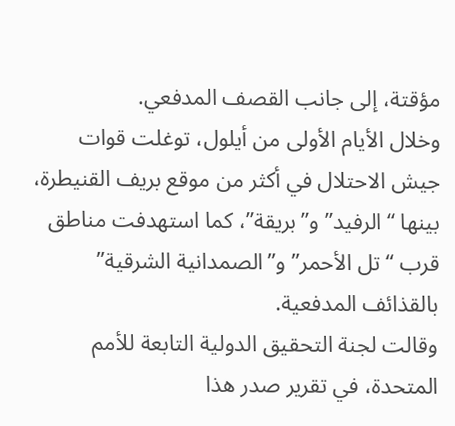مؤقتة، إلى جانب القصف المدفعي.
وخلال الأيام الأولى من أيلول، توغلت قوات جيش الاحتلال في أكثر من موقع بريف القنيطرة، بينها “الرفيد” و”بريقة”، كما استهدفت مناطق قرب “تل الأحمر” و”الصمدانية الشرقية” بالقذائف المدفعية.
وقالت لجنة التحقيق الدولية التابعة للأمم المتحدة، في تقرير صدر هذا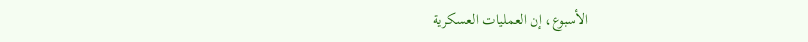الأسبوع، إن العمليات العسكرية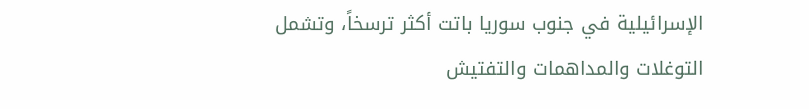الإسرائيلية في جنوب سوريا باتت أكثر ترسخاً، وتشمل التوغلات والمداهمات والتفتيش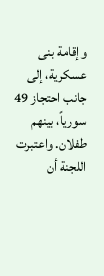وإقامة بنى عسكرية، إلى جانب احتجاز 49 سورياً، بينهم طفلان. واعتبرت اللجنة أن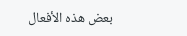بعض هذه الأفعال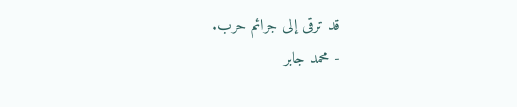قد ترقى إلى جرائم حرب.
- محمد جابر